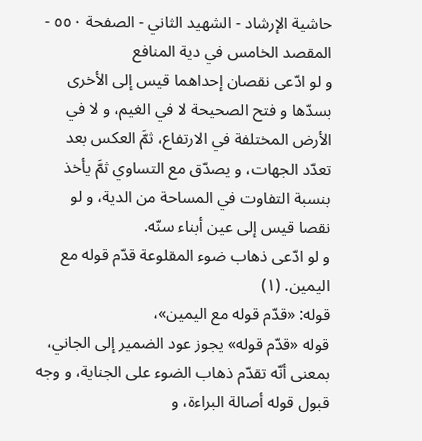حاشية الإرشاد - الشهيد الثاني - الصفحة ٥٥٠ - المقصد الخامس في دية المنافع
و لو ادّعى نقصان إحداهما قيس إلى الأخرى بسدّها و فتح الصحيحة لا في الغيم، و لا في الأرض المختلفة في الارتفاع، ثمَّ العكس بعد تعدّد الجهات، و يصدّق مع التساوي ثمَّ يأخذ بنسبة التفاوت في المساحة من الدية، و لو نقصا قيس إلى عين أبناء سنّه.
و لو ادّعى ذهاب ضوء المقلوعة قدّم قوله مع اليمين. (١)
قوله: «قدّم قوله مع اليمين»،
قوله «قدّم قوله» يجوز عود الضمير إلى الجاني، بمعنى أنّه تقدّم ذهاب الضوء على الجناية، و وجه قبول قوله أصالة البراءة، و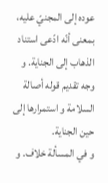عوده إلى المجنيّ عليه، بمعنى أنّه ادّعى استناد الذهاب إلى الجناية. و وجه تقديم قوله أصالة السلامة و استمرارها إلى حين الجناية.
و في المسألة خلاف. و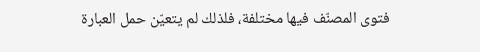فتوى المصنّف فيها مختلفة، فلذلك لم يتعيّن حمل العبارة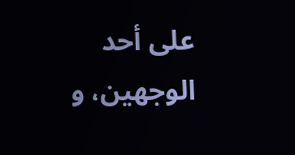على أحد الوجهين، و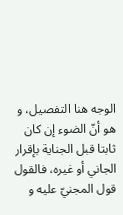الوجه هنا التفصيل، و هو أنّ الضوء إن كان ثابتا قبل الجناية بإقرار الجاني أو غيره، فالقول قول المجنيّ عليه و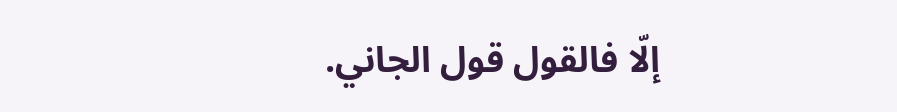إلّا فالقول قول الجاني.